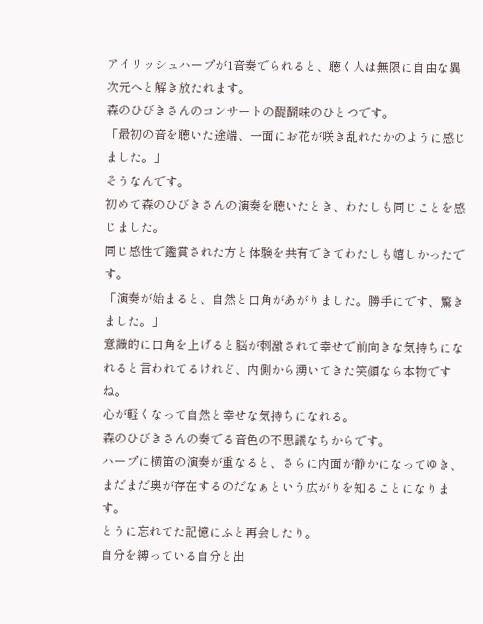アイリッシュハープが1音奏でられると、聴く人は無限に自由な異次元へと解き放たれます。
森のひびきさんのコンサートの醍醐味のひとつです。
「最初の音を聴いた途端、一面にお花が咲き乱れたかのように感じました。」
そうなんです。
初めて森のひびきさんの演奏を聴いたとき、わたしも同じことを感じました。
同じ感性で鑑賞された方と体験を共有できてわたしも嬉しかったです。
「演奏が始まると、自然と口角があがりました。勝手にです、驚きました。」
意識的に口角を上げると脳が刺激されて幸せで前向きな気持ちになれると言われてるけれど、内側から湧いてきた笑顔なら本物ですね。
心が軽くなって自然と幸せな気持ちになれる。
森のひびきさんの奏でる音色の不思議なちからです。
ハープに横笛の演奏が重なると、さらに内面が静かになってゆき、まだまだ奥が存在するのだなぁという広がりを知ることになります。
とうに忘れてた記憶にふと再会したり。
自分を縛っている自分と出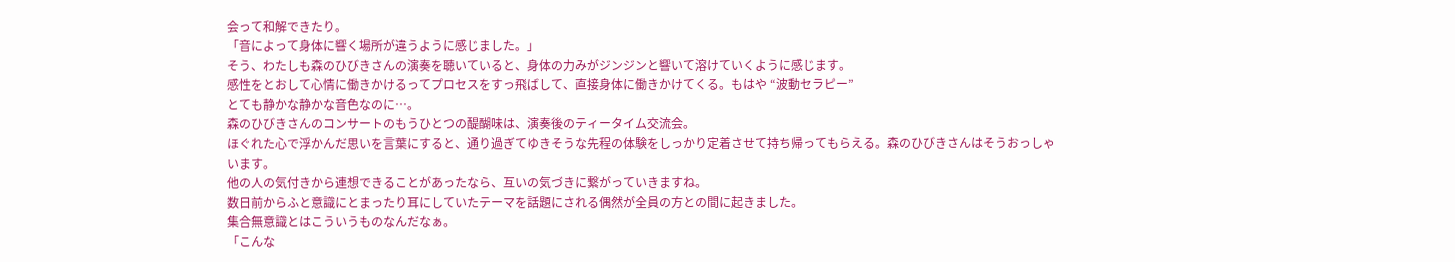会って和解できたり。
「音によって身体に響く場所が違うように感じました。」
そう、わたしも森のひびきさんの演奏を聴いていると、身体の力みがジンジンと響いて溶けていくように感じます。
感性をとおして心情に働きかけるってプロセスをすっ飛ばして、直接身体に働きかけてくる。もはや “波動セラピー”
とても静かな静かな音色なのに…。
森のひびきさんのコンサートのもうひとつの醍醐味は、演奏後のティータイム交流会。
ほぐれた心で浮かんだ思いを言葉にすると、通り過ぎてゆきそうな先程の体験をしっかり定着させて持ち帰ってもらえる。森のひびきさんはそうおっしゃいます。
他の人の気付きから連想できることがあったなら、互いの気づきに繋がっていきますね。
数日前からふと意識にとまったり耳にしていたテーマを話題にされる偶然が全員の方との間に起きました。
集合無意識とはこういうものなんだなぁ。
「こんな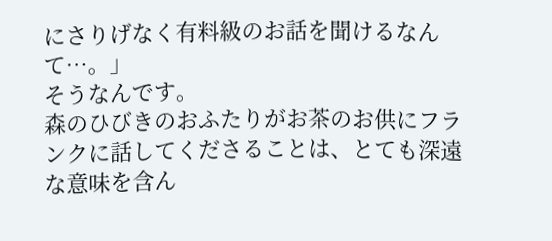にさりげなく有料級のお話を聞けるなんて…。」
そうなんです。
森のひびきのおふたりがお茶のお供にフランクに話してくださることは、とても深遠な意味を含ん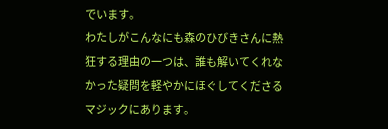でいます。
わたしがこんなにも森のひびきさんに熱狂する理由の一つは、誰も解いてくれなかった疑問を軽やかにほぐしてくださるマジックにあります。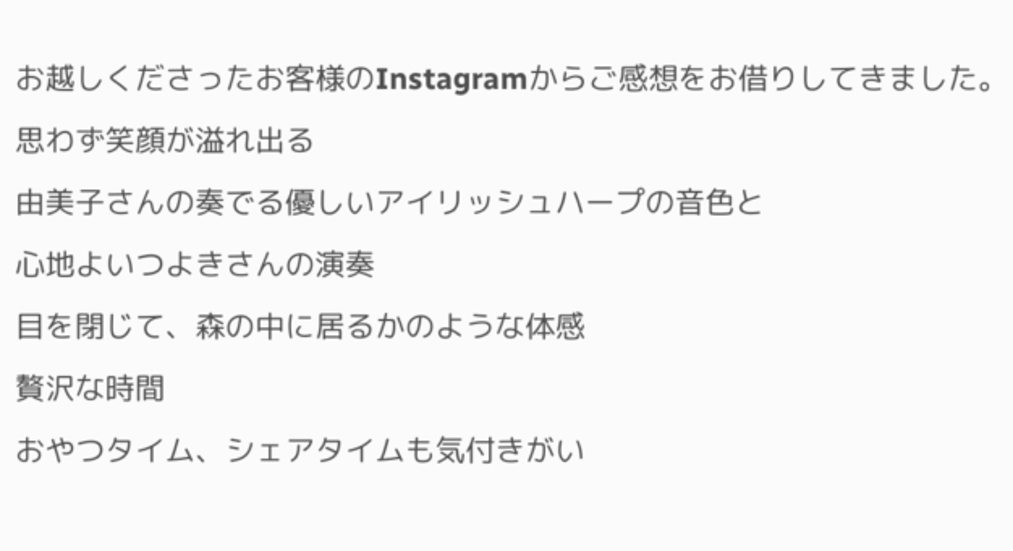お越しくださったお客様のInstagramからご感想をお借りしてきました。
思わず笑顔が溢れ出る
由美子さんの奏でる優しいアイリッシュハープの音色と
心地よいつよきさんの演奏
目を閉じて、森の中に居るかのような体感
贅沢な時間
おやつタイム、シェアタイムも気付きがい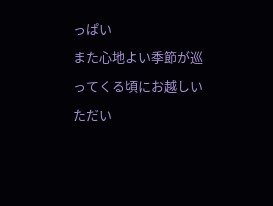っぱい
また心地よい季節が巡ってくる頃にお越しいただい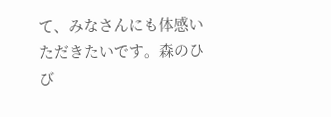て、みなさんにも体感いただきたいです。森のひび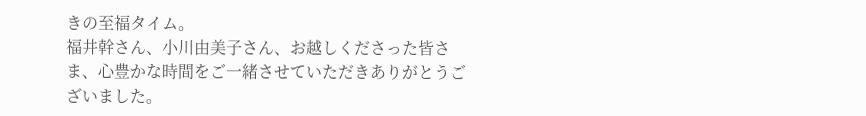きの至福タイム。
福井幹さん、小川由美子さん、お越しくださった皆さま、心豊かな時間をご一緒させていただきありがとうございました。